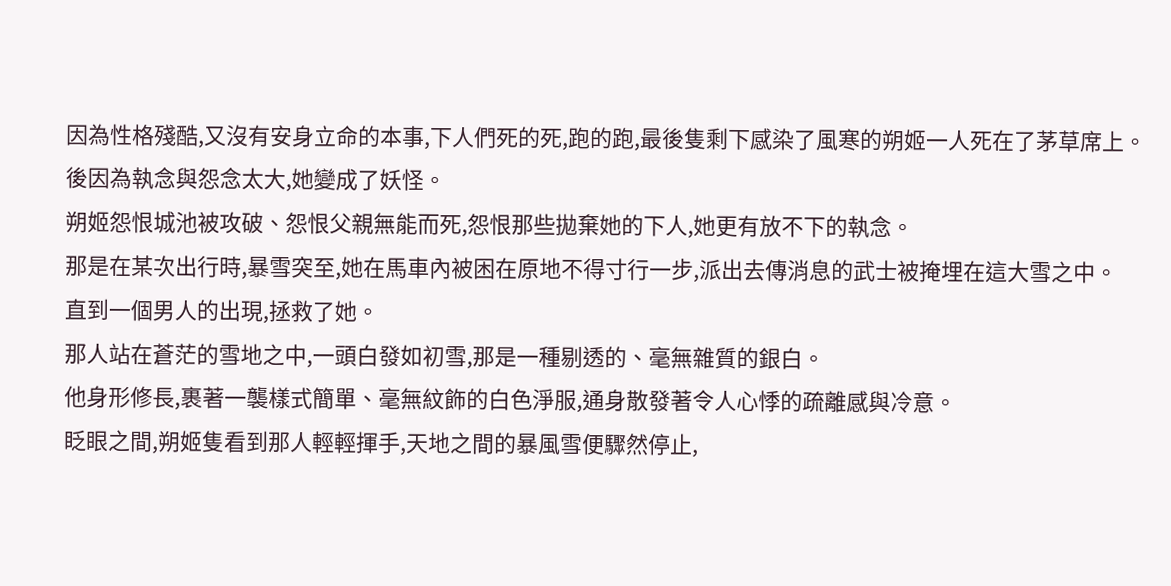因為性格殘酷,又沒有安身立命的本事,下人們死的死,跑的跑,最後隻剩下感染了風寒的朔姬一人死在了茅草席上。
後因為執念與怨念太大,她變成了妖怪。
朔姬怨恨城池被攻破、怨恨父親無能而死,怨恨那些拋棄她的下人,她更有放不下的執念。
那是在某次出行時,暴雪突至,她在馬車內被困在原地不得寸行一步,派出去傳消息的武士被掩埋在這大雪之中。
直到一個男人的出現,拯救了她。
那人站在蒼茫的雪地之中,一頭白發如初雪,那是一種剔透的、毫無雜質的銀白。
他身形修長,裹著一襲樣式簡單、毫無紋飾的白色淨服,通身散發著令人心悸的疏離感與冷意。
眨眼之間,朔姬隻看到那人輕輕揮手,天地之間的暴風雪便驟然停止,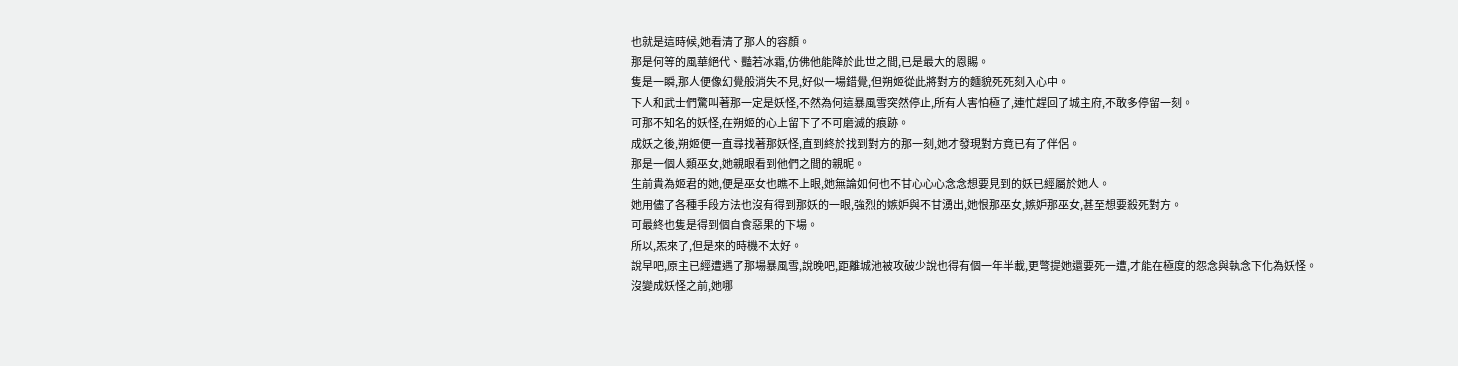也就是這時候,她看清了那人的容顏。
那是何等的風華絕代、豔若冰霜,仿佛他能降於此世之間,已是最大的恩賜。
隻是一瞬,那人便像幻覺般消失不見,好似一場錯覺,但朔姬從此將對方的麵貌死死刻入心中。
下人和武士們驚叫著那一定是妖怪,不然為何這暴風雪突然停止,所有人害怕極了,連忙趕回了城主府,不敢多停留一刻。
可那不知名的妖怪,在朔姬的心上留下了不可磨滅的痕跡。
成妖之後,朔姬便一直尋找著那妖怪,直到終於找到對方的那一刻,她才發現對方竟已有了伴侶。
那是一個人類巫女,她親眼看到他們之間的親昵。
生前貴為姬君的她,便是巫女也瞧不上眼,她無論如何也不甘心心心念念想要見到的妖已經屬於她人。
她用儘了各種手段方法也沒有得到那妖的一眼,強烈的嫉妒與不甘湧出,她恨那巫女,嫉妒那巫女,甚至想要殺死對方。
可最終也隻是得到個自食惡果的下場。
所以,炁來了,但是來的時機不太好。
說早吧,原主已經遭遇了那場暴風雪,說晚吧,距離城池被攻破少說也得有個一年半載,更彆提她還要死一遭,才能在極度的怨念與執念下化為妖怪。
沒變成妖怪之前,她哪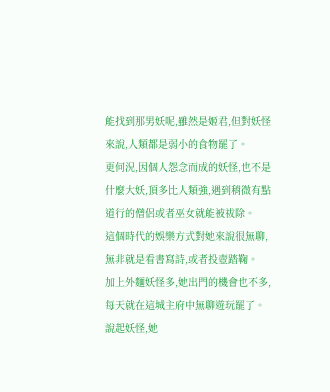能找到那男妖呢,雖然是姬君,但對妖怪來說,人類都是弱小的食物罷了。
更何況,因個人怨念而成的妖怪,也不是什麼大妖,頂多比人類強,遇到稍微有點道行的僧侶或者巫女就能被祓除。
這個時代的娛樂方式對她來說很無聊,無非就是看書寫詩,或者投壺踏鞠。
加上外麵妖怪多,她出門的機會也不多,每天就在這城主府中無聊遊玩罷了。
說起妖怪,她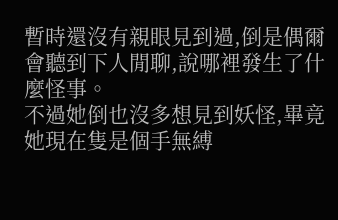暫時還沒有親眼見到過,倒是偶爾會聽到下人閒聊,說哪裡發生了什麼怪事。
不過她倒也沒多想見到妖怪,畢竟她現在隻是個手無縛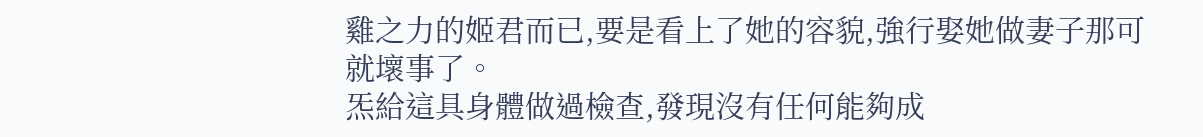雞之力的姬君而已,要是看上了她的容貌,強行娶她做妻子那可就壞事了。
炁給這具身體做過檢查,發現沒有任何能夠成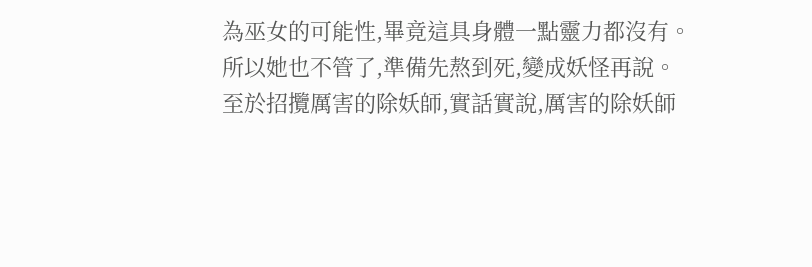為巫女的可能性,畢竟這具身體一點靈力都沒有。
所以她也不管了,準備先熬到死,變成妖怪再說。
至於招攬厲害的除妖師,實話實說,厲害的除妖師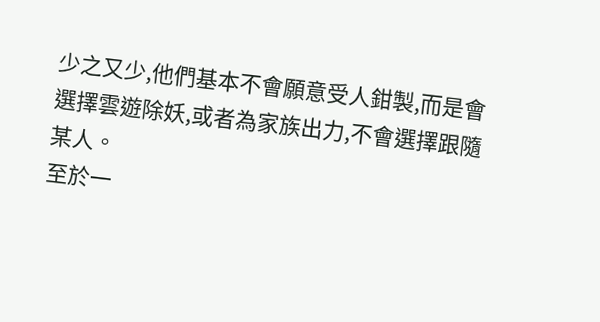少之又少,他們基本不會願意受人鉗製,而是會選擇雲遊除妖,或者為家族出力,不會選擇跟隨某人。
至於一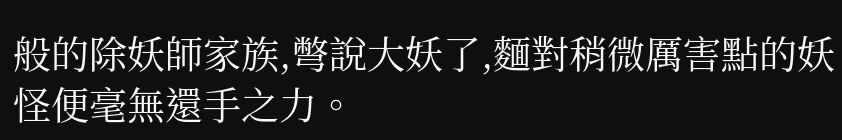般的除妖師家族,彆說大妖了,麵對稍微厲害點的妖怪便毫無還手之力。